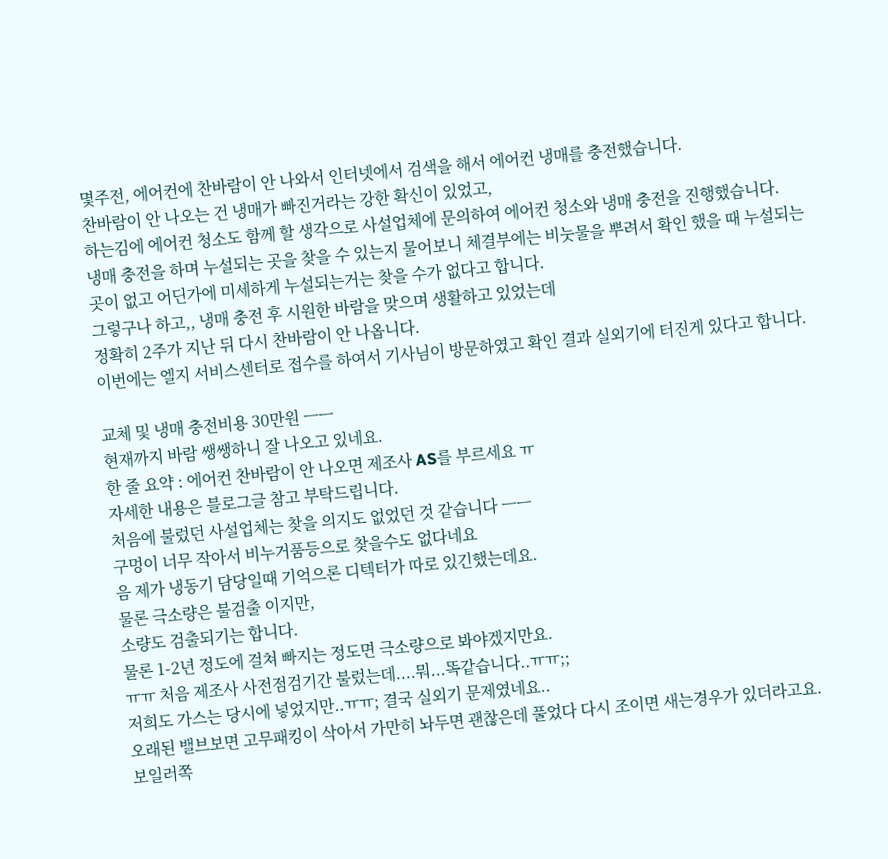몇주전, 에어컨에 찬바람이 안 나와서 인터넷에서 검색을 해서 에어컨 냉매를 충전했습니다.
찬바람이 안 나오는 건 냉매가 빠진거라는 강한 확신이 있었고,
하는김에 에어컨 청소도 함께 할 생각으로 사설업체에 문의하여 에어컨 청소와 냉매 충전을 진행했습니다.
냉매 충전을 하며 누설되는 곳을 찾을 수 있는지 물어보니 체결부에는 비눗물을 뿌려서 확인 했을 때 누설되는 곳이 없고 어딘가에 미세하게 누설되는거는 찾을 수가 없다고 합니다.
그렇구나 하고,, 냉매 충전 후 시원한 바람을 맞으며 생활하고 있었는데
정확히 2주가 지난 뒤 다시 찬바람이 안 나옵니다.
이번에는 엘지 서비스센터로 접수를 하여서 기사님이 방문하였고 확인 결과 실외기에 터진게 있다고 합니다.

교체 및 냉매 충전비용 30만원 ㅡㅡ
현재까지 바람 쌩쌩하니 잘 나오고 있네요.
한 줄 요약 : 에어컨 찬바람이 안 나오면 제조사 AS를 부르세요 ㅠ
자세한 내용은 블로그글 참고 부탁드립니다.
처음에 불렀던 사설업체는 찾을 의지도 없었던 것 같습니다 ㅡㅡ
구멍이 너무 작아서 비누거품등으로 찾을수도 없다네요
음 제가 냉동기 담당일때 기억으론 디텍터가 따로 있긴했는데요.
물론 극소량은 불검출 이지만,
소량도 검출되기는 합니다.
물론 1-2년 정도에 걸쳐 빠지는 정도면 극소량으로 봐야겠지만요.
ㅠㅠ 처음 제조사 사전점검기간 불렀는데....뭐...똑같습니다..ㅠㅠ;;
저희도 가스는 당시에 넣었지만..ㅠㅠ; 결국 실외기 문제였네요..
오래된 밸브보면 고무패킹이 삭아서 가만히 놔두면 괜찮은데 풀었다 다시 조이면 새는경우가 있더라고요.
보일러쪽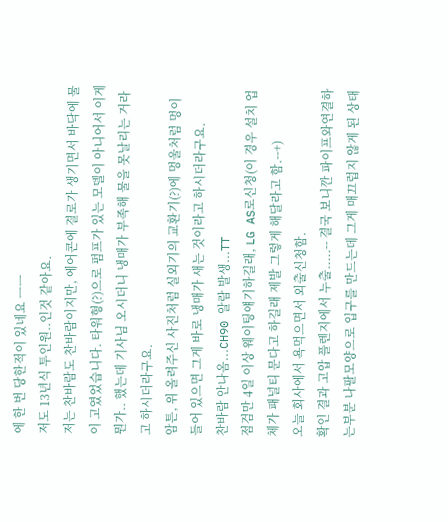에 한 번 당한적이 있네요 ㅡㅡ
저도 13년식 투인원..인것 같아요.
저는 찬바람도 찬바람이지만, 에어콘에 결로가 생기면서 바닥에 물이 고였었습니다. 타워형(?)으로 펌프가 있는 모델이 아니어서 이게 뭔가.. 했는데 기사님 오시더니 냉매가 부족해 물을 못날리는 거라고 하시더라구요.
암튼, 위 올려주신 사진처럼 실외기의 교환기(?)에 멍울처럼 멍이 들어 있으면 그게 바로 냉매가 새는 것이라고 하시더라구요.
찬바람 안나옴...CH90 알람 발생...TT
점검만 4일 이상 웨이팅얘기하길래, LG AS로신청(이 경우 설치 업체가 패널티 문다고 하길래 제발 그렇게 해달라고 함.--+)
오늘 회사에서 욕먹으면서 외출신청함.
확인 결과 고압 플렌지에서 누출.....-- 결국 보니깐 파이프와연결하는부분 나팔모양으로 입구를 만드는데 그게 매끄럽지 않게 된 상태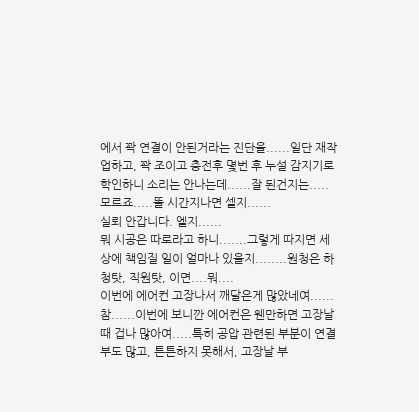에서 꽉 연결이 안된거라는 진단을......일단 재작업하고, 꽉 조이고 충전후 몇번 후 누설 감지기로 학인하니 소리는 안나는데......잘 된건지는.....모르죠.....똘 시간지나면 셀지......
실뢰 안갑니다. 엘지......
뭐 시공은 따로라고 하니.......그렇게 따지면 세상에 책임질 일이 얼마나 있을지........원청은 하청탓, 직원탓, 이면....뭐....
이번에 에어컨 고장나서 깨달은게 많았네여......
참......이번에 보니깐 에어컨은 웬만하면 고장날때 겁나 많아여.....특히 공압 관련된 부분이 연결부도 많고, 튼튼하지 못해서, 고장날 부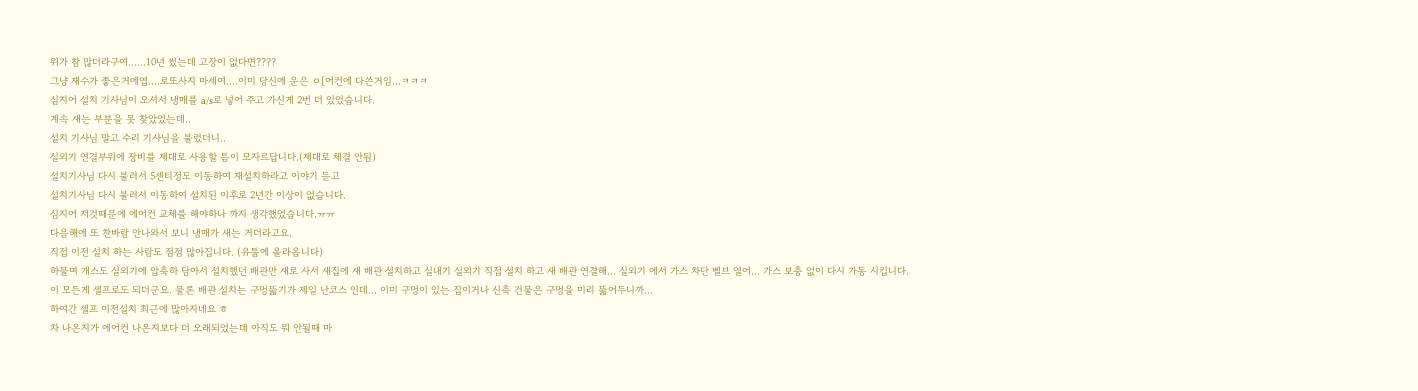위가 참 많더라구여......10년 썼는데 고장이 없다면????
그냥 재수가 좋은거에엽....로또사지 마세여....이미 당신에 운은 ㅇ[어컨에 다쓴거임...ㅋㅋㅋ
심지어 설치 기사님이 오셔서 냉매를 a/s로 넣어 주고 가신게 2번 더 있었습니다.
계속 새는 부분을 못 찾았었는데..
설치 기사님 말고 수리 기사님을 불렀더니..
실외기 연결부위에 장비를 제대로 사용할 틈이 모자르답니다.(제대로 체결 안됨)
설치기사님 다시 불러서 5센티정도 이동하여 재설치하라고 이야기 듣고
설치기사님 다시 불러서 이동하여 설치된 이후로 2년간 이상이 없습니다.
심지어 저것때문에 에어컨 교체를 해야하나 까지 생각했었습니다.ㅠㅠ
다음해에 또 찬바람 안나와서 보니 냉매가 새는 거더라고요.
직접 이전 설치 하는 사람도 점점 많아집니다. (유툽에 올라옵니다)
하물며 개스도 실외기에 압축하 담아서 설치했던 배관만 새로 사서 새집에 새 배관 설치하고 실내기 실외기 직접 설치 하고 새 배관 연결해... 실외기 에서 가스 차단 벨브 열어... 가스 보충 없이 다시 가동 시킵니다.
이 모든게 셀프로도 되더군요. 물론 배관 설치는 구멍뚫기가 제일 난코스 인데... 이미 구멍이 있는 집이거나 신축 건물은 구멍을 미리 뚫어두니까...
하여간 셀프 이전설치 최근에 많아지네요 ㅎ
차 나온지가 에어컨 나온지보다 더 오래되었는데 아직도 뭐 안될때 마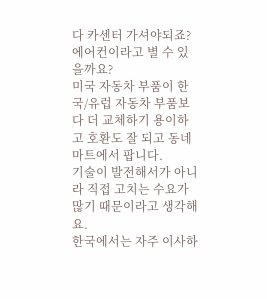다 카센터 가셔야되죠?
에어컨이라고 별 수 있을까요?
미국 자동차 부품이 한국/유럽 자동차 부품보다 더 교체하기 용이하고 호환도 잘 되고 동네 마트에서 팝니다.
기술이 발전해서가 아니라 직접 고치는 수요가 많기 때문이라고 생각해요.
한국에서는 자주 이사하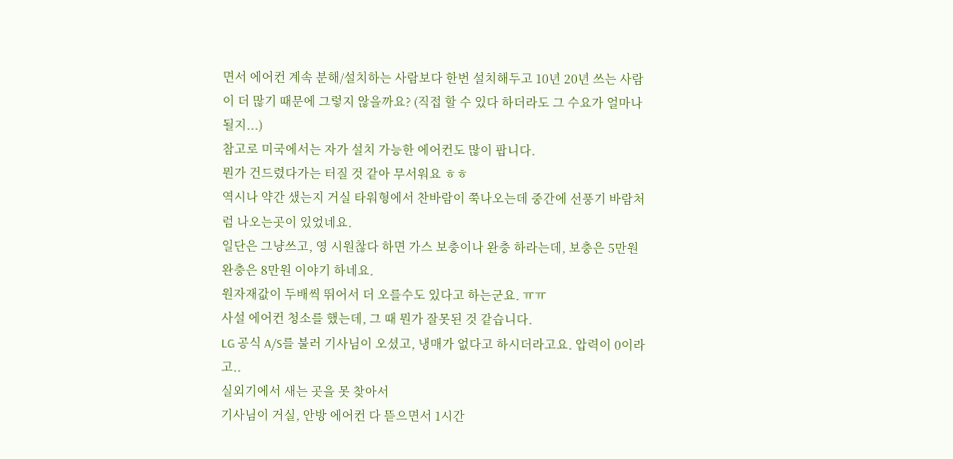면서 에어컨 계속 분해/설치하는 사람보다 한번 설치해두고 10년 20년 쓰는 사람이 더 많기 때문에 그렇지 않을까요? (직접 할 수 있다 하더라도 그 수요가 얼마나 될지...)
참고로 미국에서는 자가 설치 가능한 에어컨도 많이 팝니다.
뭔가 건드렸다가는 터질 것 같아 무서워요 ㅎㅎ
역시나 약간 샜는지 거실 타워형에서 찬바람이 쭉나오는데 중간에 선풍기 바람처럼 나오는곳이 있었네요.
일단은 그냥쓰고, 영 시원찮다 하면 가스 보충이나 완충 하라는데, 보충은 5만원 완충은 8만원 이야기 하네요.
원자재값이 두배씩 뛰어서 더 오를수도 있다고 하는군요. ㅠㅠ
사설 에어컨 청소를 했는데, 그 때 뭔가 잘못된 것 같습니다.
LG 공식 A/S를 불러 기사님이 오셨고, 냉매가 없다고 하시더라고요. 압력이 0이라고..
실외기에서 새는 곳을 못 찾아서
기사님이 거실, 안방 에어컨 다 뜯으면서 1시간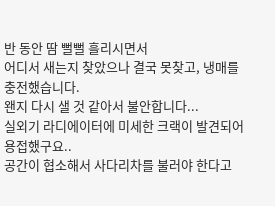반 동안 땀 뻘뻘 흘리시면서
어디서 새는지 찾았으나 결국 못찾고, 냉매를 충전했습니다.
왠지 다시 샐 것 같아서 불안합니다...
실외기 라디에이터에 미세한 크랙이 발견되어 용접했구요..
공간이 협소해서 사다리차를 불러야 한다고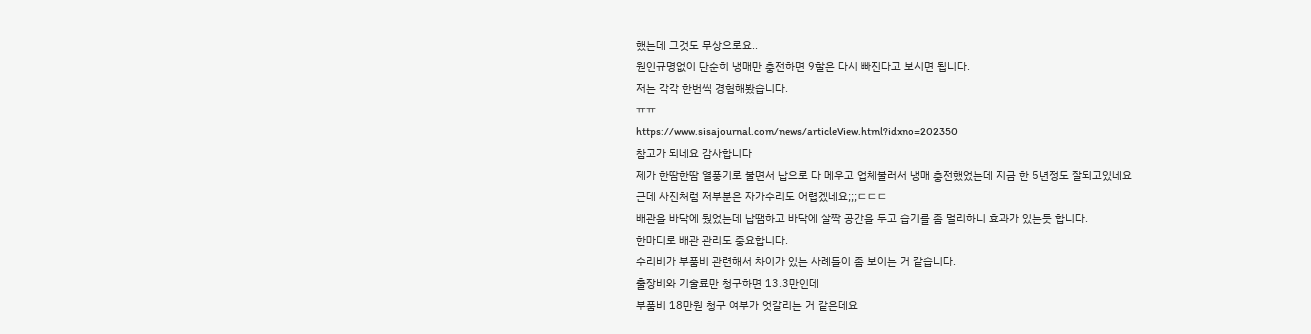했는데 그것도 무상으로요..
원인규명없이 단순히 냉매만 충전하면 9할은 다시 빠진다고 보시면 됩니다.
저는 각각 한번씩 경험해봤습니다.
ㅠㅠ
https://www.sisajournal.com/news/articleView.html?idxno=202350
참고가 되네요 감사합니다
제가 한땀한땀 열풍기로 불면서 납으로 다 메우고 업체불러서 냉매 충전했었는데 지금 한 5년정도 잘되고있네요
근데 사진처럼 저부분은 자가수리도 어렵겠네요;;;ㄷㄷㄷ
배관을 바닥에 뒀었는데 납땜하고 바닥에 살짝 공간을 두고 습기를 좀 멀리하니 효과가 있는듯 합니다.
한마디로 배관 관리도 중요합니다.
수리비가 부품비 관련해서 차이가 있는 사례들이 좀 보이는 거 같습니다.
출장비와 기술료만 청구하면 13.3만인데
부품비 18만원 청구 여부가 엇갈리는 거 같은데요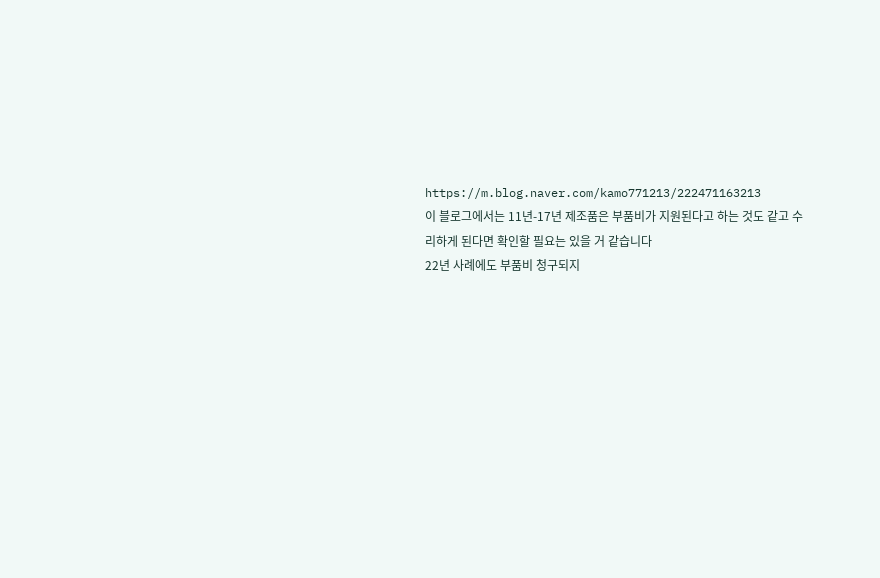https://m.blog.naver.com/kamo771213/222471163213
이 블로그에서는 11년-17년 제조품은 부품비가 지원된다고 하는 것도 같고 수리하게 된다면 확인할 필요는 있을 거 같습니다
22년 사례에도 부품비 청구되지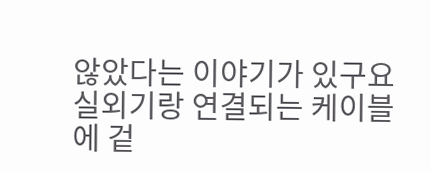않았다는 이야기가 있구요
실외기랑 연결되는 케이블에 겉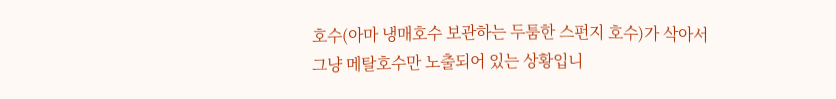호수(아마 냉매호수 보관하는 두툼한 스펀지 호수)가 삭아서 그냥 메탈호수만 노출되어 있는 상황입니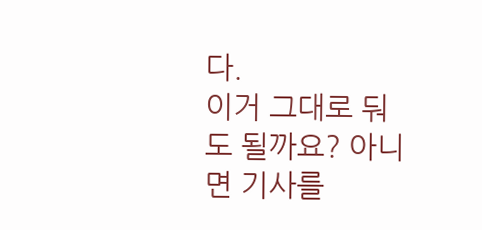다.
이거 그대로 둬도 될까요? 아니면 기사를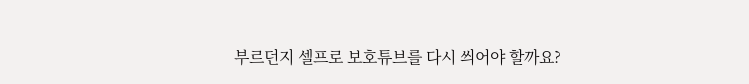부르던지 셀프로 보호튜브를 다시 씌어야 할까요?